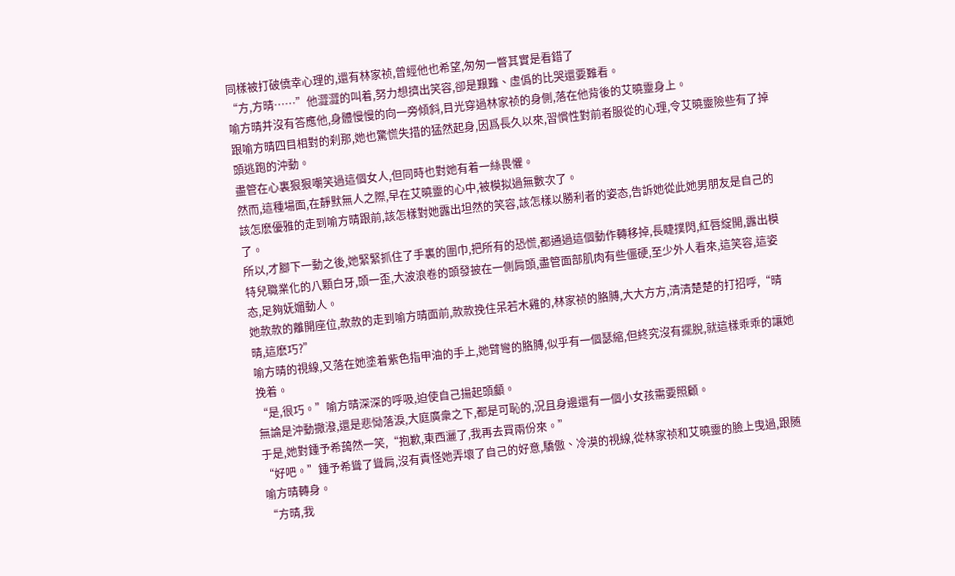同樣被打破僥幸心理的,還有林家祯,曾經他也希望,匆匆一瞥其實是看錯了
“方,方晴……”他澀澀的叫着,努力想擠出笑容,卻是艱難、虛僞的比哭還要難看。
喻方晴并沒有答應他,身體慢慢的向一旁傾斜,目光穿過林家祯的身側,落在他背後的艾曉靈身上。
跟喻方晴四目相對的刹那,她也驚慌失措的猛然起身,因爲長久以來,習慣性對前者服從的心理,令艾曉靈險些有了掉頭逃跑的沖動。
盡管在心裏狠狠嘲笑過這個女人,但同時也對她有着一絲畏懼。
然而,這種場面,在靜默無人之際,早在艾曉靈的心中,被模拟過無數次了。
該怎麽優雅的走到喻方晴跟前,該怎樣對她露出坦然的笑容,該怎樣以勝利者的姿态,告訴她從此她男朋友是自己的了。
所以,才腳下一動之後,她緊緊抓住了手裏的圍巾,把所有的恐慌,都通過這個動作轉移掉,長睫撲閃,紅唇綻開,露出模特兒職業化的八顆白牙,頭一歪,大波浪卷的頭發披在一側肩頭,盡管面部肌肉有些僵硬,至少外人看來,這笑容,這姿态,足夠妩媚動人。
她款款的離開座位,款款的走到喻方晴面前,款款挽住呆若木雞的,林家祯的胳膊,大大方方,清清楚楚的打招呼,“晴晴,這麽巧?”
喻方晴的視線,又落在她塗着紫色指甲油的手上,她臂彎的胳膊,似乎有一個瑟縮,但終究沒有擺脫,就這樣乖乖的讓她挽着。
“是,很巧。”喻方晴深深的呼吸,迫使自己揚起頭顱。
無論是沖動撒潑,還是悲恸落淚,大庭廣衆之下,都是可恥的,況且身邊還有一個小女孩需要照顧。
于是,她對鍾予希藹然一笑,“抱歉,東西灑了,我再去買兩份來。”
“好吧。”鍾予希聳了聳肩,沒有責怪她弄壞了自己的好意,驕傲、冷漠的視線,從林家祯和艾曉靈的臉上曳過,跟随喻方晴轉身。
“方晴,我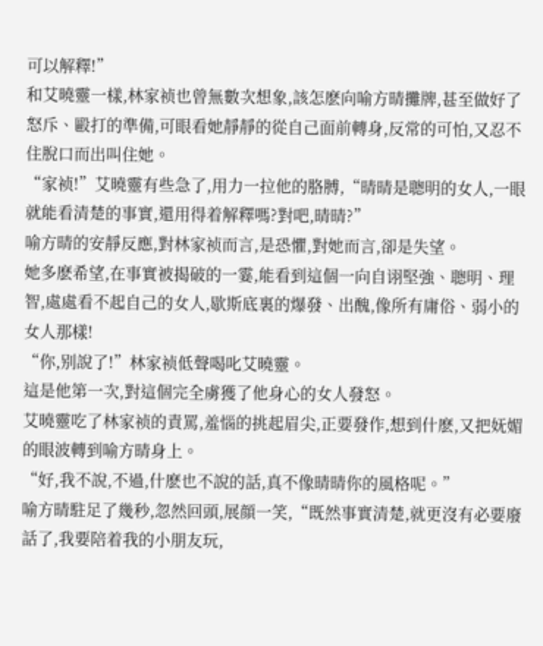可以解釋!”
和艾曉靈一樣,林家祯也曾無數次想象,該怎麽向喻方晴攤牌,甚至做好了怒斥、毆打的準備,可眼看她靜靜的從自己面前轉身,反常的可怕,又忍不住脫口而出叫住她。
“家祯!”艾曉靈有些急了,用力一拉他的胳膊,“晴晴是聰明的女人,一眼就能看清楚的事實,還用得着解釋嗎?對吧,晴晴?”
喻方晴的安靜反應,對林家祯而言,是恐懼,對她而言,卻是失望。
她多麽希望,在事實被揭破的一霎,能看到這個一向自诩堅強、聰明、理智,處處看不起自己的女人,歇斯底裏的爆發、出醜,像所有庸俗、弱小的女人那樣!
“你,别說了!”林家祯低聲喝叱艾曉靈。
這是他第一次,對這個完全虜獲了他身心的女人發怒。
艾曉靈吃了林家祯的責罵,羞惱的挑起眉尖,正要發作,想到什麽,又把妩媚的眼波轉到喻方晴身上。
“好,我不說,不過,什麽也不說的話,真不像晴晴你的風格呢。”
喻方晴駐足了幾秒,忽然回頭,展顔一笑,“既然事實清楚,就更沒有必要廢話了,我要陪着我的小朋友玩,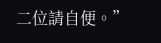二位請自便。”